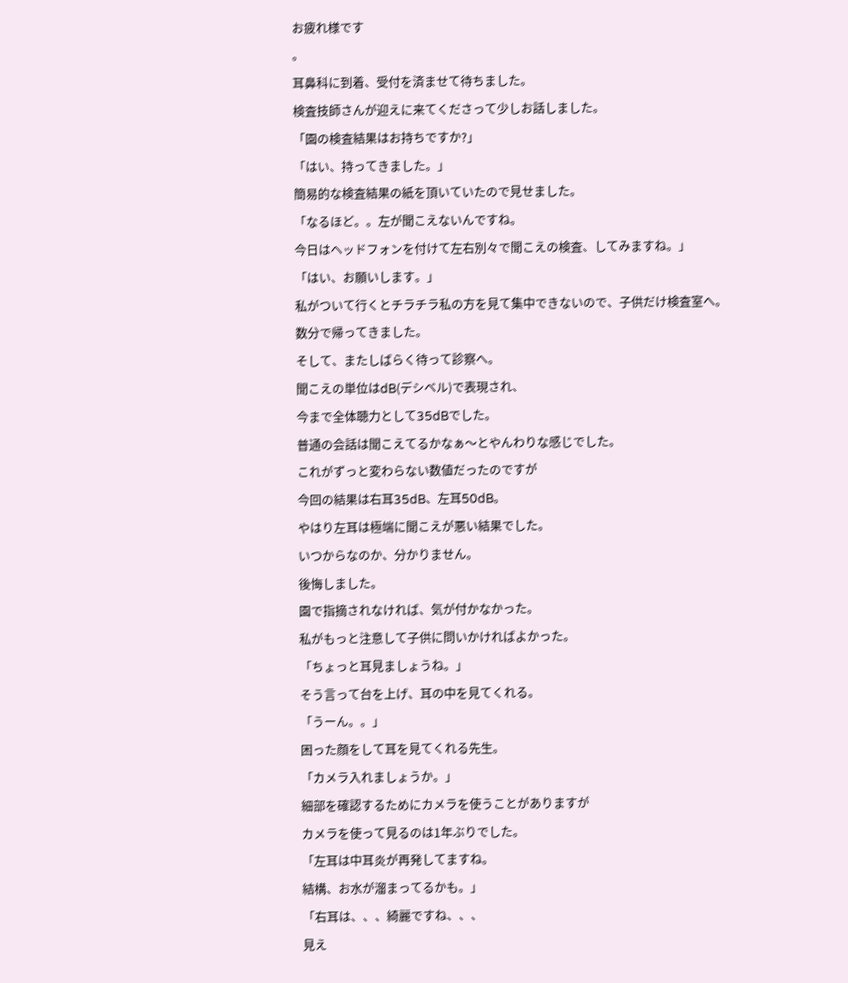お疲れ様です
。
耳鼻科に到着、受付を済ませて待ちました。
検査技師さんが迎えに来てくださって少しお話しました。
「園の検査結果はお持ちですか?」
「はい、持ってきました。」
簡易的な検査結果の紙を頂いていたので見せました。
「なるほど。。左が聞こえないんですね。
今日はヘッドフォンを付けて左右別々で聞こえの検査、してみますね。」
「はい、お願いします。」
私がついて行くとチラチラ私の方を見て集中できないので、子供だけ検査室へ。
数分で帰ってきました。
そして、またしばらく待って診察へ。
聞こえの単位はdB(デシベル)で表現され、
今まで全体聴力として35dBでした。
普通の会話は聞こえてるかなぁ〜とやんわりな感じでした。
これがずっと変わらない数値だったのですが
今回の結果は右耳35dB、左耳50dB。
やはり左耳は極端に聞こえが悪い結果でした。
いつからなのか、分かりません。
後悔しました。
園で指摘されなければ、気が付かなかった。
私がもっと注意して子供に問いかければよかった。
「ちょっと耳見ましょうね。」
そう言って台を上げ、耳の中を見てくれる。
「うーん。。」
困った顔をして耳を見てくれる先生。
「カメラ入れましょうか。」
細部を確認するためにカメラを使うことがありますが
カメラを使って見るのは1年ぶりでした。
「左耳は中耳炎が再発してますね。
結構、お水が溜まってるかも。」
「右耳は、、、綺麗ですね、、、
見え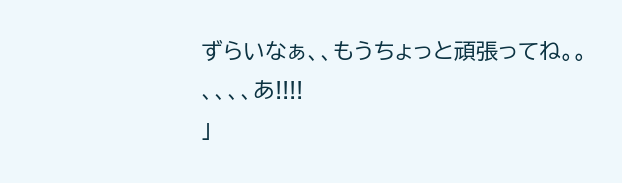ずらいなぁ、、もうちょっと頑張ってね。。
、、、、あ!!!!
」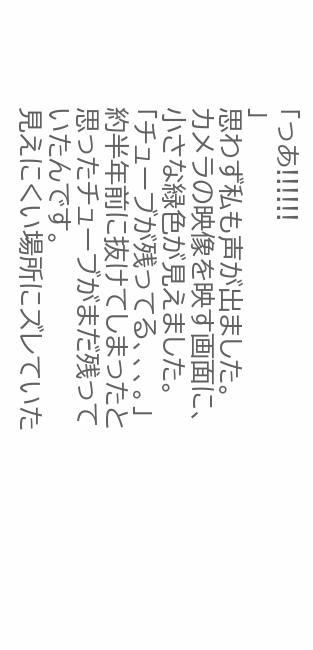「っあ!!!!!!
」
思わず私も声が出ました。
カメラの映像を映す画面に、小さな緑色が見えました。
「チューブが残ってる、、、。」
約半年前に抜けてしまったと思ったチューブがまだ残っていたんです。
見えにくい場所にズレていた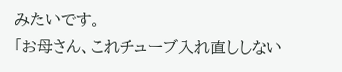みたいです。
「お母さん、これチューブ入れ直ししない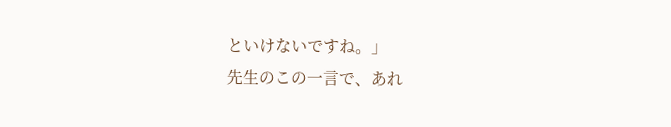といけないですね。」
先生のこの一言で、あれ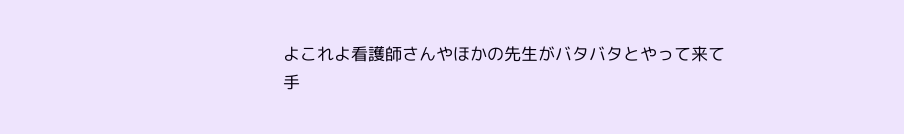よこれよ看護師さんやほかの先生がバタバタとやって来て
手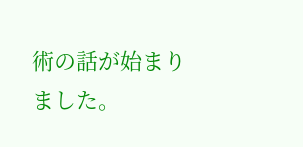術の話が始まりました。